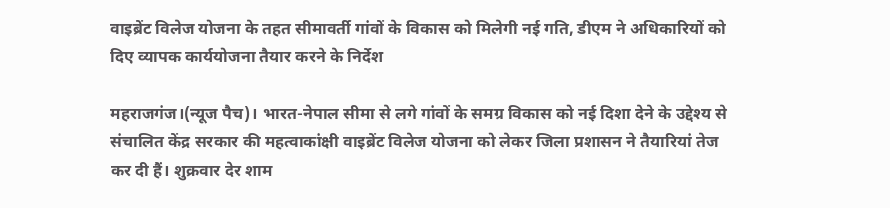वाइब्रेंट विलेज योजना के तहत सीमावर्ती गांवों के विकास को मिलेगी नई गति, डीएम ने अधिकारियों को दिए व्यापक कार्ययोजना तैयार करने के निर्देश

महराजगंज।(न्यूज पैच)। भारत-नेपाल सीमा से लगे गांवों के समग्र विकास को नई दिशा देने के उद्देश्य से संचालित केंद्र सरकार की महत्वाकांक्षी वाइब्रेंट विलेज योजना को लेकर जिला प्रशासन ने तैयारियां तेज कर दी हैं। शुक्रवार देर शाम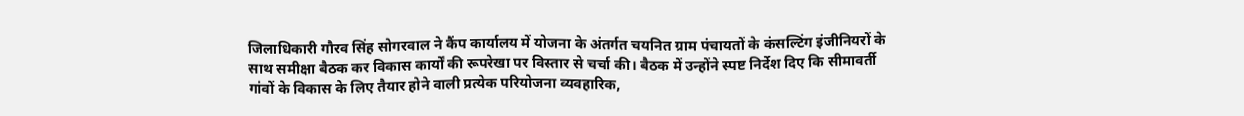जिलाधिकारी गौरव सिंह सोगरवाल ने कैंप कार्यालय में योजना के अंतर्गत चयनित ग्राम पंचायतों के कंसल्टिंग इंजीनियरों के साथ समीक्षा बैठक कर विकास कार्यों की रूपरेखा पर विस्तार से चर्चा की। बैठक में उन्होंने स्पष्ट निर्देश दिए कि सीमावर्ती गांवों के विकास के लिए तैयार होने वाली प्रत्येक परियोजना व्यवहारिक,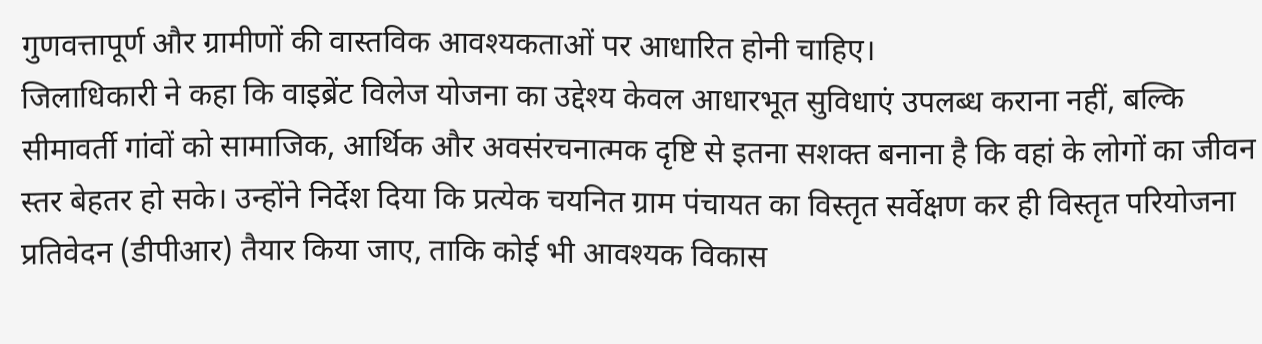गुणवत्तापूर्ण और ग्रामीणों की वास्तविक आवश्यकताओं पर आधारित होनी चाहिए।
जिलाधिकारी ने कहा कि वाइब्रेंट विलेज योजना का उद्देश्य केवल आधारभूत सुविधाएं उपलब्ध कराना नहीं, बल्कि सीमावर्ती गांवों को सामाजिक, आर्थिक और अवसंरचनात्मक दृष्टि से इतना सशक्त बनाना है कि वहां के लोगों का जीवन स्तर बेहतर हो सके। उन्होंने निर्देश दिया कि प्रत्येक चयनित ग्राम पंचायत का विस्तृत सर्वेक्षण कर ही विस्तृत परियोजना प्रतिवेदन (डीपीआर) तैयार किया जाए, ताकि कोई भी आवश्यक विकास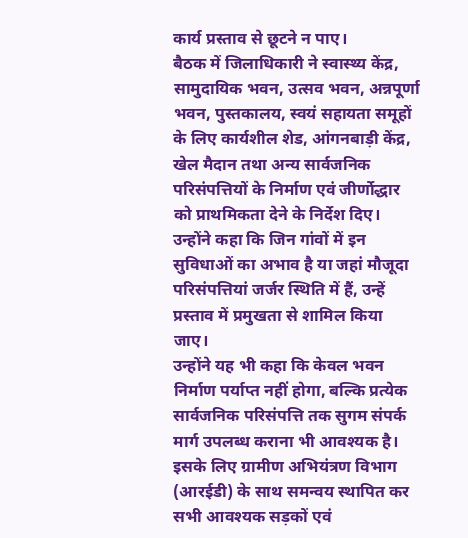कार्य प्रस्ताव से छूटने न पाए।
बैठक में जिलाधिकारी ने स्वास्थ्य केंद्र, सामुदायिक भवन, उत्सव भवन, अन्नपूर्णा भवन, पुस्तकालय, स्वयं सहायता समूहों के लिए कार्यशील शेड, आंगनबाड़ी केंद्र, खेल मैदान तथा अन्य सार्वजनिक परिसंपत्तियों के निर्माण एवं जीर्णोद्धार को प्राथमिकता देने के निर्देश दिए। उन्होंने कहा कि जिन गांवों में इन सुविधाओं का अभाव है या जहां मौजूदा परिसंपत्तियां जर्जर स्थिति में हैं, उन्हें प्रस्ताव में प्रमुखता से शामिल किया जाए।
उन्होंने यह भी कहा कि केवल भवन निर्माण पर्याप्त नहीं होगा, बल्कि प्रत्येक सार्वजनिक परिसंपत्ति तक सुगम संपर्क मार्ग उपलब्ध कराना भी आवश्यक है। इसके लिए ग्रामीण अभियंत्रण विभाग (आरईडी) के साथ समन्वय स्थापित कर सभी आवश्यक सड़कों एवं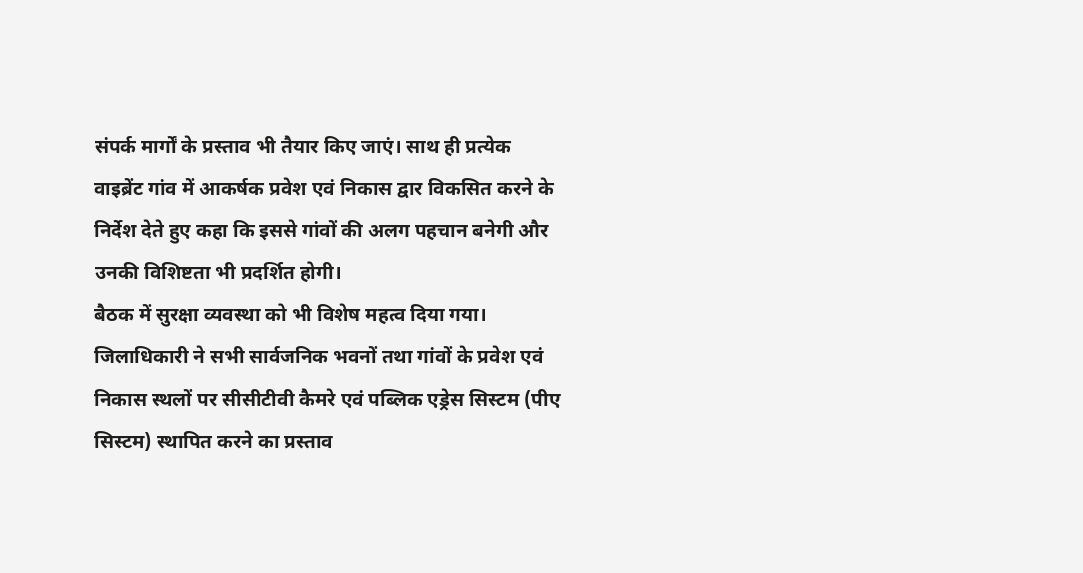संपर्क मार्गों के प्रस्ताव भी तैयार किए जाएं। साथ ही प्रत्येक वाइब्रेंट गांव में आकर्षक प्रवेश एवं निकास द्वार विकसित करने के निर्देश देते हुए कहा कि इससे गांवों की अलग पहचान बनेगी और उनकी विशिष्टता भी प्रदर्शित होगी।
बैठक में सुरक्षा व्यवस्था को भी विशेष महत्व दिया गया। जिलाधिकारी ने सभी सार्वजनिक भवनों तथा गांवों के प्रवेश एवं निकास स्थलों पर सीसीटीवी कैमरे एवं पब्लिक एड्रेस सिस्टम (पीए सिस्टम) स्थापित करने का प्रस्ताव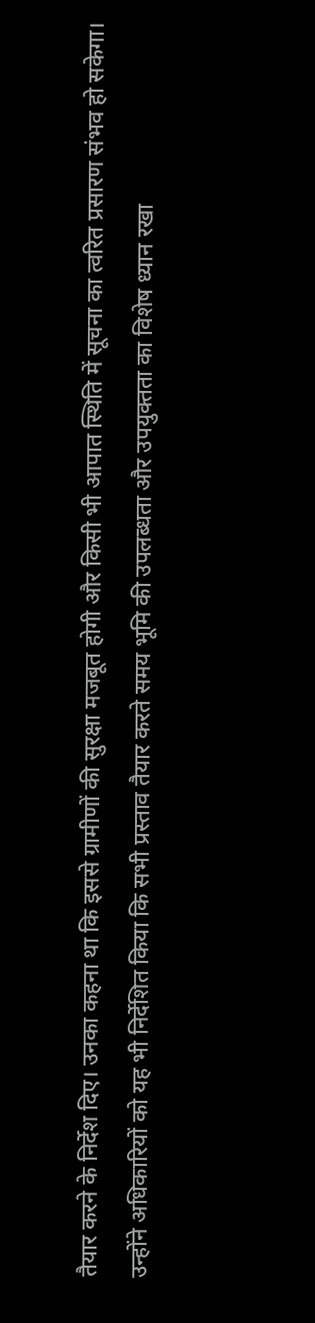तैयार करने के निर्देश दिए। उनका कहना था कि इससे ग्रामीणों की सुरक्षा मजबूत होगी और किसी भी आपात स्थिति में सूचना का त्वरित प्रसारण संभव हो सकेगा।
उन्होंने अधिकारियों को यह भी निर्देशित किया कि सभी प्रस्ताव तैयार करते समय भूमि की उपलब्धता और उपयुक्तता का विशेष ध्यान रखा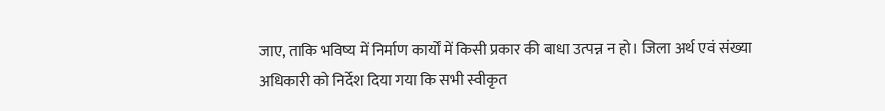जाए, ताकि भविष्य में निर्माण कार्यों में किसी प्रकार की बाधा उत्पन्न न हो। जिला अर्थ एवं संख्या अधिकारी को निर्देश दिया गया कि सभी स्वीकृत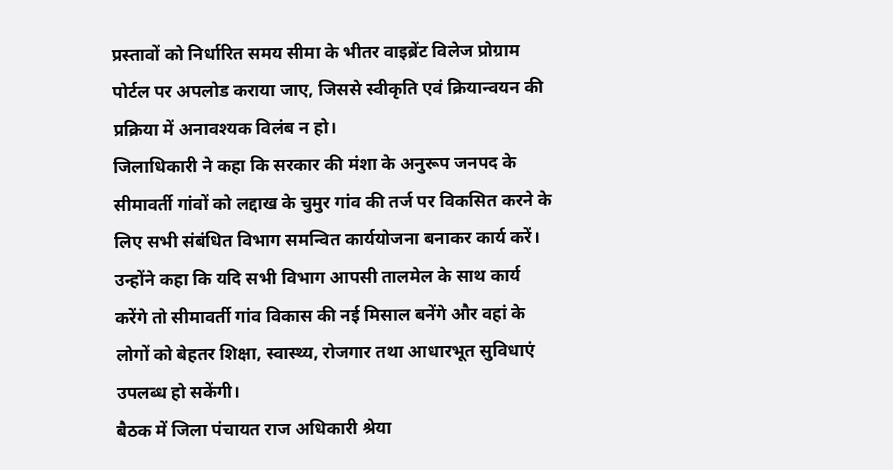प्रस्तावों को निर्धारित समय सीमा के भीतर वाइब्रेंट विलेज प्रोग्राम पोर्टल पर अपलोड कराया जाए, जिससे स्वीकृति एवं क्रियान्वयन की प्रक्रिया में अनावश्यक विलंब न हो।
जिलाधिकारी ने कहा कि सरकार की मंशा के अनुरूप जनपद के सीमावर्ती गांवों को लद्दाख के चुमुर गांव की तर्ज पर विकसित करने के लिए सभी संबंधित विभाग समन्वित कार्ययोजना बनाकर कार्य करें। उन्होंने कहा कि यदि सभी विभाग आपसी तालमेल के साथ कार्य करेंगे तो सीमावर्ती गांव विकास की नई मिसाल बनेंगे और वहां के लोगों को बेहतर शिक्षा, स्वास्थ्य, रोजगार तथा आधारभूत सुविधाएं उपलब्ध हो सकेंगी।
बैठक में जिला पंचायत राज अधिकारी श्रेया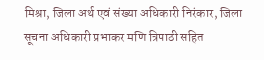मिश्रा, जिला अर्थ एवं संख्या अधिकारी निरंकार, जिला सूचना अधिकारी प्रभाकर मणि त्रिपाठी सहित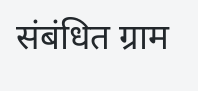संबंधित ग्राम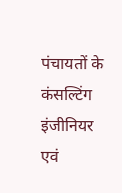पंचायतों के कंसल्टिंग इंजीनियर एवं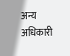अन्य अधिकारी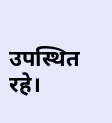उपस्थित रहे।